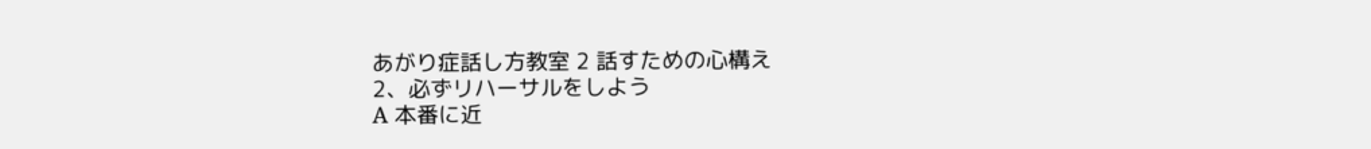あがり症話し方教室 2 話すための心構え
2、必ずリハーサルをしよう
A 本番に近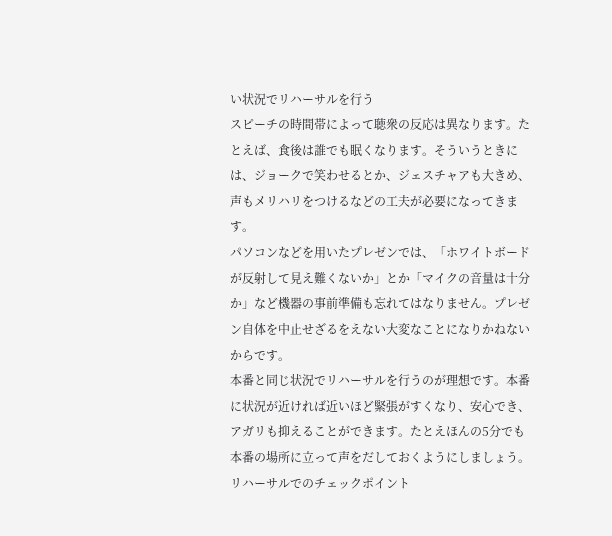い状況でリハーサルを行う
スピーチの時間帯によって聴衆の反応は異なります。たとえば、食後は誰でも眠くなります。そういうときには、ジョークで笑わせるとか、ジェスチャアも大きめ、声もメリハリをつけるなどの工夫が必要になってきます。
パソコンなどを用いたプレゼンでは、「ホワイトボードが反射して見え難くないか」とか「マイクの音量は十分か」など機器の事前準備も忘れてはなりません。プレゼン自体を中止せざるをえない大変なことになりかねないからです。
本番と同じ状況でリハーサルを行うのが理想です。本番に状況が近ければ近いほど緊張がすくなり、安心でき、アガリも抑えることができます。たとえほんの5分でも本番の場所に立って声をだしておくようにしましょう。
リハーサルでのチェックポイント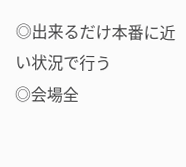◎出来るだけ本番に近い状況で行う
◎会場全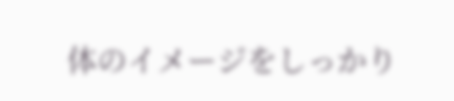体のイメージをしっかり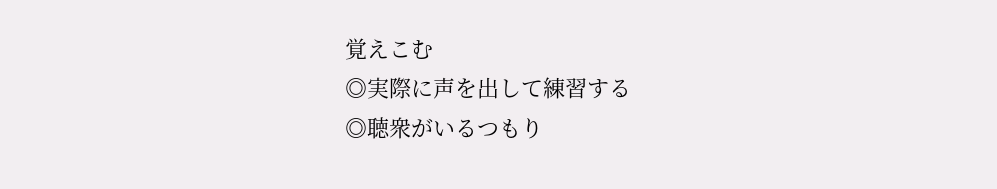覚えこむ
◎実際に声を出して練習する
◎聴衆がいるつもり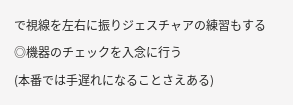で視線を左右に振りジェスチャアの練習もする
◎機器のチェックを入念に行う
(本番では手遅れになることさえある)